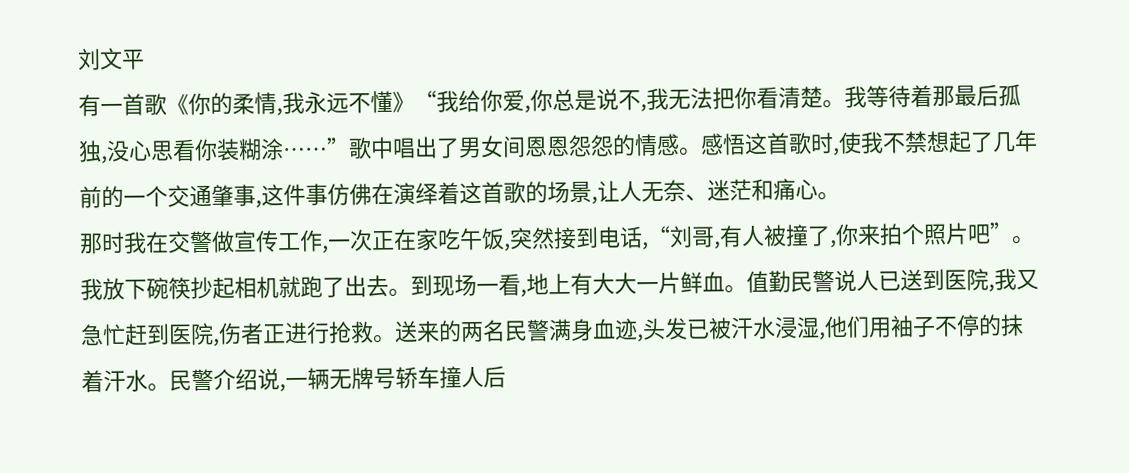刘文平
有一首歌《你的柔情,我永远不懂》“我给你爱,你总是说不,我无法把你看清楚。我等待着那最后孤独,没心思看你装糊涂……”歌中唱出了男女间恩恩怨怨的情感。感悟这首歌时,使我不禁想起了几年前的一个交通肇事,这件事仿佛在演绎着这首歌的场景,让人无奈、迷茫和痛心。
那时我在交警做宣传工作,一次正在家吃午饭,突然接到电话,“刘哥,有人被撞了,你来拍个照片吧”。我放下碗筷抄起相机就跑了出去。到现场一看,地上有大大一片鲜血。值勤民警说人已送到医院,我又急忙赶到医院,伤者正进行抢救。送来的两名民警满身血迹,头发已被汗水浸湿,他们用袖子不停的抹着汗水。民警介绍说,一辆无牌号轿车撞人后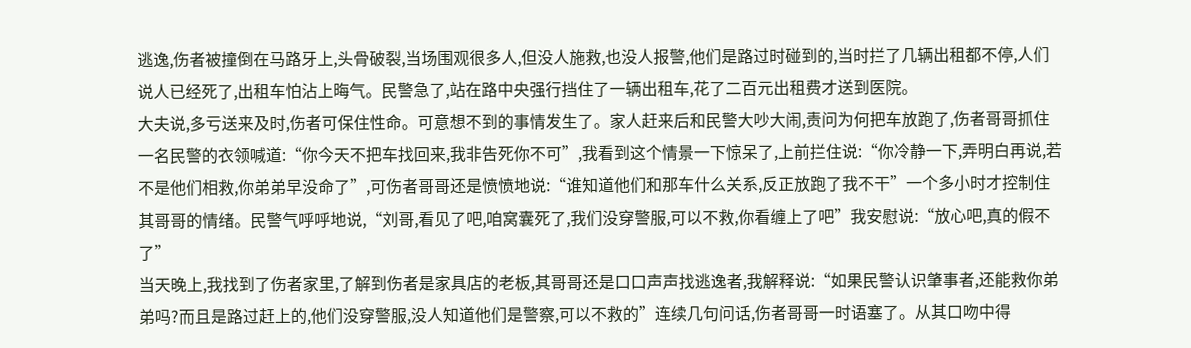逃逸,伤者被撞倒在马路牙上,头骨破裂,当场围观很多人,但没人施救,也没人报警,他们是路过时碰到的,当时拦了几辆出租都不停,人们说人已经死了,出租车怕沾上晦气。民警急了,站在路中央强行挡住了一辆出租车,花了二百元出租费才送到医院。
大夫说,多亏送来及时,伤者可保住性命。可意想不到的事情发生了。家人赶来后和民警大吵大闹,责问为何把车放跑了,伤者哥哥抓住一名民警的衣领喊道:“你今天不把车找回来,我非告死你不可”,我看到这个情景一下惊呆了,上前拦住说:“你冷静一下,弄明白再说,若不是他们相救,你弟弟早没命了”,可伤者哥哥还是愤愤地说:“谁知道他们和那车什么关系,反正放跑了我不干”一个多小时才控制住其哥哥的情绪。民警气呼呼地说,“刘哥,看见了吧,咱窝囊死了,我们没穿警服,可以不救,你看缠上了吧”我安慰说:“放心吧,真的假不了”
当天晚上,我找到了伤者家里,了解到伤者是家具店的老板,其哥哥还是口口声声找逃逸者,我解释说:“如果民警认识肇事者,还能救你弟弟吗?而且是路过赶上的,他们没穿警服,没人知道他们是警察,可以不救的”连续几句问话,伤者哥哥一时语塞了。从其口吻中得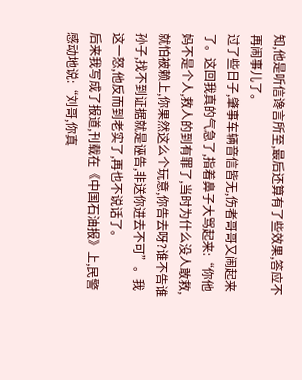知,他是听信谗言所至,最后还算有了些效果,答应不再闹事儿了。
过了些日子,肇事车辆音信皆无,伤者哥哥又闹起来了。这回我真的气急了,指着鼻子大骂起来:“你他妈不是个人,救人的到有罪了,当时为什么没人敢救,就怕被赖上,你果然这么个玩意,你告去呀?谁不告谁孙子,找不到证据就是诬告,非送你进去不可”。我这一怒,他反而到老实了,再也不说话了。
后来我写成了报道,刊载在《中国石油报》上,民警感动地说:“刘哥,你真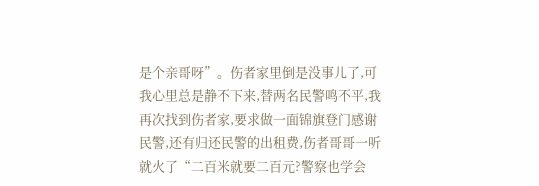是个亲哥呀”。伤者家里倒是没事儿了,可我心里总是静不下来,替两名民警鸣不平,我再次找到伤者家,要求做一面锦旗登门感谢民警,还有归还民警的出租费,伤者哥哥一听就火了“二百米就要二百元?警察也学会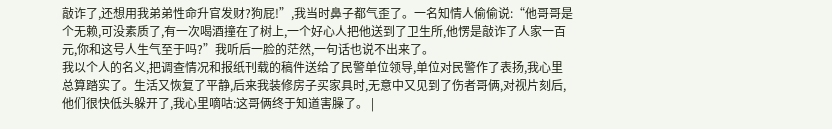敲诈了,还想用我弟弟性命升官发财?狗屁!”,我当时鼻子都气歪了。一名知情人偷偷说:“他哥哥是个无赖,可没素质了,有一次喝酒撞在了树上,一个好心人把他送到了卫生所,他愣是敲诈了人家一百元,你和这号人生气至于吗?”我听后一脸的茫然,一句话也说不出来了。
我以个人的名义,把调查情况和报纸刊载的稿件送给了民警单位领导,单位对民警作了表扬,我心里总算踏实了。生活又恢复了平静,后来我装修房子买家具时,无意中又见到了伤者哥俩,对视片刻后,他们很快低头躲开了,我心里嘀咕:这哥俩终于知道害臊了。 |